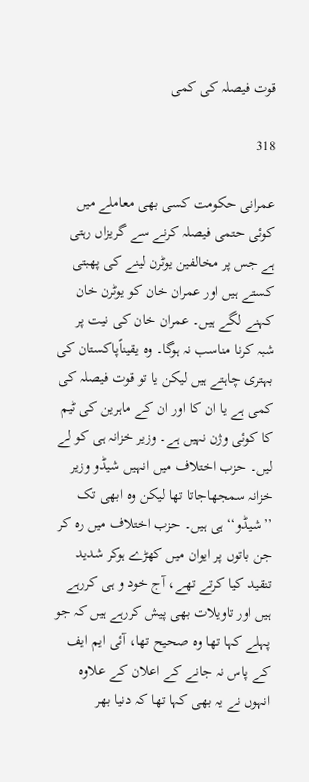قوت فیصلہ کی کمی

318

عمرانی حکومت کسی بھی معاملے میں کوئی حتمی فیصلہ کرنے سے گریزاں رہتی ہے جس پر مخالفین یوٹرن لینے کی پھبتی کستے ہیں اور عمران خان کو یوٹرن خان کہنے لگے ہیں۔ عمران خان کی نیت پر شبہ کرنا مناسب نہ ہوگا۔ وہ یقیناًپاکستان کی بہتری چاہتے ہیں لیکن یا تو قوت فیصلہ کی کمی ہے یا ان کا اور ان کے ماہرین کی ٹیم کا کوئی وژن نہیں ہے۔ وزیر خزانہ ہی کو لے لیں۔ حزب اختلاف میں انہیں شیڈو وزیر خزانہ سمجھاجاتا تھا لیکن وہ ابھی تک ’’شیڈو‘‘ ہی ہیں۔ حزب اختلاف میں رہ کر جن باتوں پر ایوان میں کھڑے ہوکر شدید تنقید کیا کرتے تھے، آج خود و ہی کررہے ہیں اور تاویلات بھی پیش کررہے ہیں کہ جو پہلے کہا تھا وہ صحیح تھا، آئی ایم ایف کے پاس نہ جانے کے اعلان کے علاوہ انہوں نے یہ بھی کہا تھا کہ دنیا بھر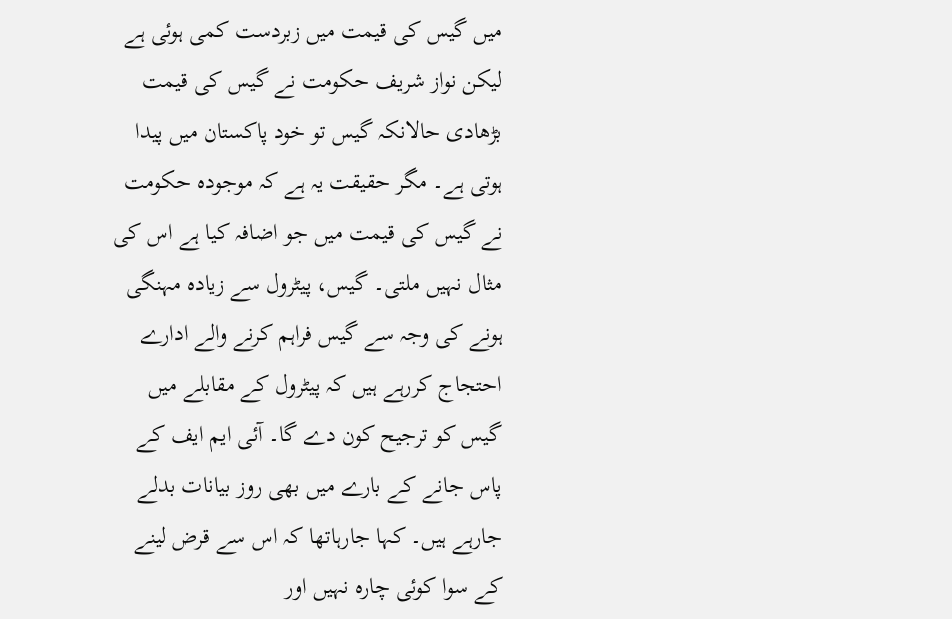میں گیس کی قیمت میں زبردست کمی ہوئی ہے لیکن نواز شریف حکومت نے گیس کی قیمت بڑھادی حالانکہ گیس تو خود پاکستان میں پیدا ہوتی ہے۔ مگر حقیقت یہ ہے کہ موجودہ حکومت نے گیس کی قیمت میں جو اضافہ کیا ہے اس کی مثال نہیں ملتی۔ گیس، پیٹرول سے زیادہ مہنگی ہونے کی وجہ سے گیس فراہم کرنے والے ادارے احتجاج کررہے ہیں کہ پیٹرول کے مقابلے میں گیس کو ترجیح کون دے گا۔ آئی ایم ایف کے پاس جانے کے بارے میں بھی روز بیانات بدلے جارہے ہیں۔ کہا جارہاتھا کہ اس سے قرض لینے کے سوا کوئی چارہ نہیں اور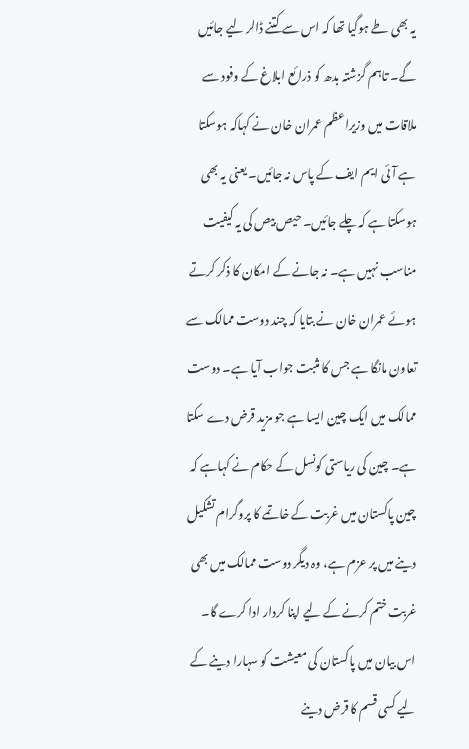یہ بھی طے ہوگیا تھا کہ اس سے کتنے ڈالر لیے جائیں گے۔ تاہم گزشتہ بدھ کو ذرائع ابلاغ کے وفود سے ملاقات میں وزیراعظم عمران خان نے کہاکہ ہوسکتا ہے آئی ایم ایف کے پاس نہ جائیں۔ یعنی یہ بھی ہوسکتا ہے کہ چلے جائیں۔ حیص بیص کی یہ کیفیت مناسب نہیں ہے۔ نہ جانے کے امکان کا ذکر کرتے ہوئے عمران خان نے بتایا کہ چند دوست ممالک سے تعاون مانگا ہے جس کا مثبت جواب آیا ہے۔ دوست ممالک میں ایک چین ایسا ہے جو مزید قرض دے سکتا ہے۔ چین کی ریاستی کونسل کے حکام نے کہاہے کہ چین پاکستان میں غربت کے خاتمے کا پروگرام تشکیل دینے میں پر عزم ہے، وہ دیگر دوست ممالک میں بھی غربت ختم کرنے کے لیے اپنا کردار ادا کرے گا۔ اس بیان میں پاکستان کی معیشت کو سہارا دینے کے لیے کسی قسم کا قرض دینے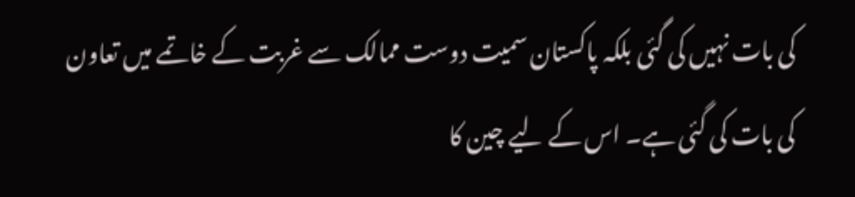کی بات نہیں کی گئی بلکہ پاکستان سمیت دوست ممالک سے غربت کے خاتمے میں تعاون کی بات کی گئی ہے۔ اس کے لیے چین کا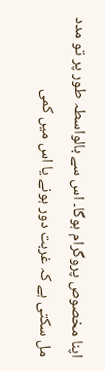اپنا مخصوص پروگرام ہوگا۔ اس سے بالواسطہ طور پر تو مدد مل سکتی ہے کہ غربت دور ہونے یا اس میں کمی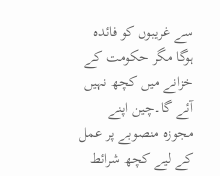سے غریبوں کو فائدہ ہوگا مگر حکومت کے خزانے میں کچھ نہیں آئے گا۔چین اپنے مجوزہ منصوبے پر عمل کے لیے کچھ شرائط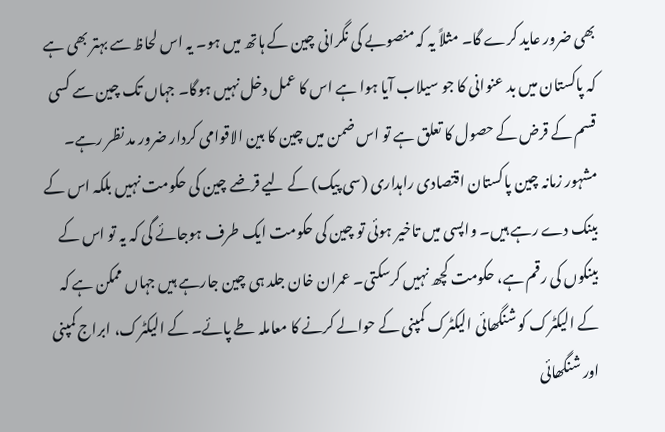بھی ضرور عاید کرے گا۔ مثلاً یہ کہ منصوبے کی نگرانی چین کے ہاتھ میں ہو۔ یہ اس لحاظ سے بہتر بھی ہے کہ پاکستان میں بد عنوانی کا جو سیلاب آیا ہوا ہے اس کا عمل دخل نہیں ہوگا۔ جہاں تک چین سے کسی قسم کے قرض کے حصول کا تعلق ہے تو اس ضمن میں چین کا بین الاقوامی کردار ضرور مد نظر رہے۔ مشہور زمانہ چین پاکستان اقتصادی راہداری (سی پیک) کے لیے قرضے چین کی حکومت نہیں بلکہ اس کے بینک دے رہے ہیں۔ واپسی میں تاخیر ہوئی تو چین کی حکومت ایک طرف ہوجائے گی کہ یہ تو اس کے بینکوں کی رقم ہے، حکومت کچھ نہیں کرسکتی۔ عمران خان جلد ہی چین جارہے ہیں جہاں ممکن ہے کہ کے الیکٹرک کو شنگھائی الیکٹرک کمپنی کے حوالے کرنے کا معاملہ طے پائے۔ کے الیکٹرک، ابراج کمپنی اور شنگھائی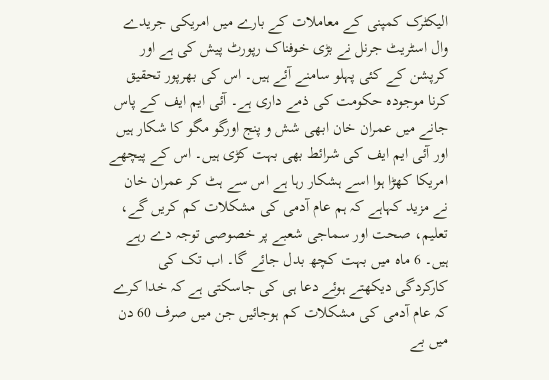الیکٹرک کمپنی کے معاملات کے بارے میں امریکی جریدے وال اسٹریٹ جرنل نے بڑی خوفناک رپورٹ پیش کی ہے اور کرپشن کے کئی پہلو سامنے آئے ہیں۔ اس کی بھرپور تحقیق کرنا موجودہ حکومت کی ذمے داری ہے۔ آئی ایم ایف کے پاس جانے میں عمران خان ابھی شش و پنج اورگو مگو کا شکار ہیں اور آئی ایم ایف کی شرائط بھی بہت کڑی ہیں۔ اس کے پیچھے امریکا کھڑا ہوا اسے ہشکار رہا ہے اس سے ہٹ کر عمران خان نے مزید کہاہے کہ ہم عام آدمی کی مشکلات کم کریں گے، تعلیم، صحت اور سماجی شعبے پر خصوصی توجہ دے رہے ہیں۔ 6 ماہ میں بہت کچھ بدل جائے گا۔ اب تک کی کارکردگی دیکھتے ہوئے دعا ہی کی جاسکتی ہے کہ خدا کرے کہ عام آدمی کی مشکلات کم ہوجائیں جن میں صرف 60 دن میں بے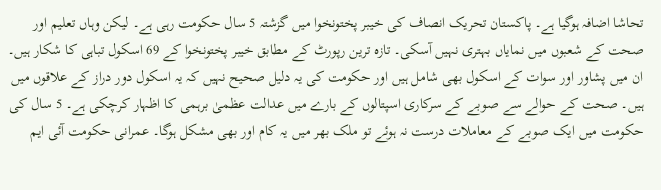تحاشا اضافہ ہوگیا ہے۔ پاکستان تحریک انصاف کی خیبر پختونخوا میں گزشتہ 5 سال حکومت رہی ہے۔ لیکن وہاں تعلیم اور صحت کے شعبوں میں نمایاں بہتری نہیں آسکی۔ تازہ ترین رپورٹ کے مطابق خیبر پختونخوا کے 69 اسکول تباہی کا شکار ہیں۔ ان میں پشاور اور سوات کے اسکول بھی شامل ہیں اور حکومت کی یہ دلیل صحیح نہیں کہ یہ اسکول دور دراز کے علاقوں میں ہیں۔ صحت کے حوالے سے صوبے کے سرکاری اسپتالوں کے بارے میں عدالت عظمیٰ برہمی کا اظہار کرچکی ہے۔ 5 سال کی حکومت میں ایک صوبے کے معاملات درست نہ ہوئے تو ملک بھر میں یہ کام اور بھی مشکل ہوگا۔ عمرانی حکومت آئی ایم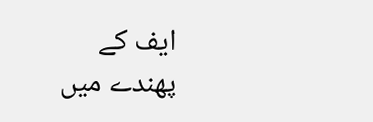ایف کے پھندے میں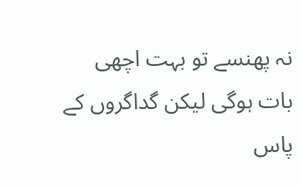نہ پھنسے تو بہت اچھی بات ہوگی لیکن گداگروں کے پاس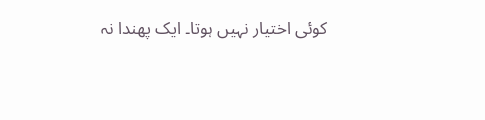کوئی اختیار نہیں ہوتا۔ ایک پھندا نہ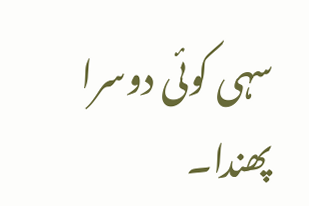سہی کوئی دوسرا پھندا۔